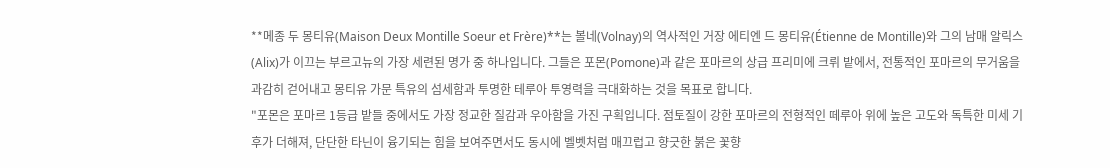**메종 두 몽티유(Maison Deux Montille Soeur et Frère)**는 볼네(Volnay)의 역사적인 거장 에티엔 드 몽티유(Étienne de Montille)와 그의 남매 알릭스(Alix)가 이끄는 부르고뉴의 가장 세련된 명가 중 하나입니다. 그들은 포몬(Pomone)과 같은 포마르의 상급 프리미에 크뤼 밭에서, 전통적인 포마르의 무거움을 과감히 걷어내고 몽티유 가문 특유의 섬세함과 투명한 테루아 투영력을 극대화하는 것을 목표로 합니다.
"포몬은 포마르 1등급 밭들 중에서도 가장 정교한 질감과 우아함을 가진 구획입니다. 점토질이 강한 포마르의 전형적인 떼루아 위에 높은 고도와 독특한 미세 기후가 더해져, 단단한 타닌이 융기되는 힘을 보여주면서도 동시에 벨벳처럼 매끄럽고 향긋한 붉은 꽃향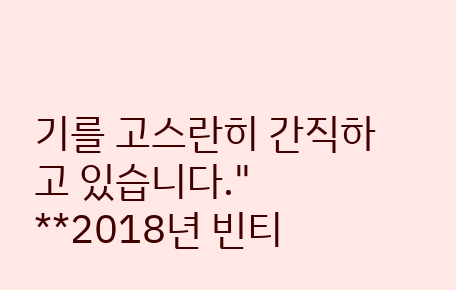기를 고스란히 간직하고 있습니다."
**2018년 빈티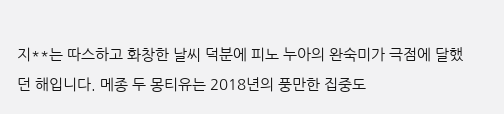지**는 따스하고 화창한 날씨 덕분에 피노 누아의 완숙미가 극점에 달했던 해입니다. 메종 두 몽티유는 2018년의 풍만한 집중도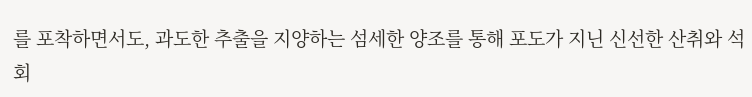를 포착하면서도, 과도한 추출을 지양하는 섬세한 양조를 통해 포도가 지닌 신선한 산취와 석회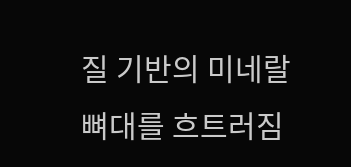질 기반의 미네랄 뼈대를 흐트러짐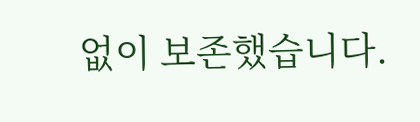없이 보존했습니다.